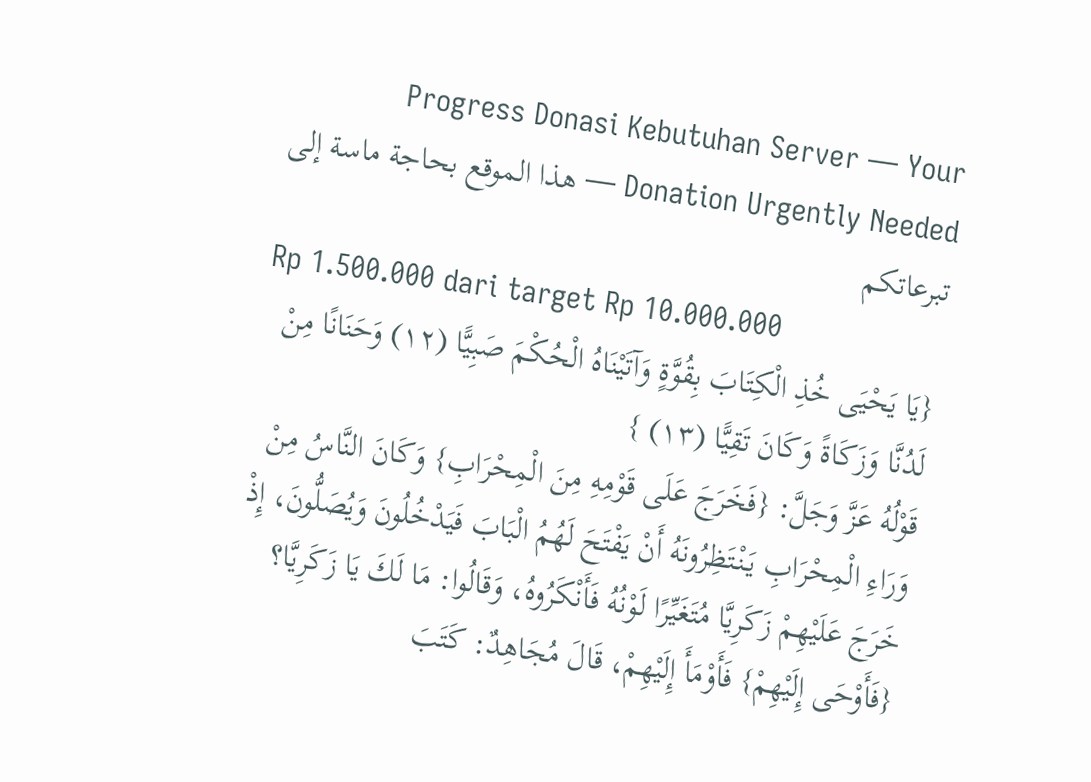Progress Donasi Kebutuhan Server — Your Donation Urgently Needed — هذا الموقع بحاجة ماسة إلى تبرعاتكم
Rp 1.500.000 dari target Rp 10.000.000
{يَا يَحْيَى خُذِ الْكِتَابَ بِقُوَّةٍ وَآتَيْنَاهُ الْحُكْمَ صَبِيًّا (١٢) وَحَنَانًا مِنْ لَدُنَّا وَزَكَاةً وَكَانَ تَقِيًّا (١٣) }
قَوْلُهُ عَزَّ وَجَلَّ: {فَخَرَجَ عَلَى قَوْمِهِ مِنَ الْمِحْرَابِ} وَكَانَ النَّاسُ مِنْ وَرَاءِ الْمِحْرَابِ يَنْتَظِرُونَهُ أَنْ يَفْتَحَ لَهُمُ الْبَابَ فَيَدْخُلُونَ وَيُصَلُّونَ، إِذْ خَرَجَ عَلَيْهِمْ زَكَرِيَّا مُتَغَيِّرًا لَوْنُهُ فَأَنْكَرُوهُ، وَقَالُوا: مَا لَكَ يَا زَكَرِيَّا؟ {فَأَوْحَى إِلَيْهِمْ} فَأَوْمَأَ إِلَيْهِمْ، قَالَ مُجَاهِدٌ: كَتَبَ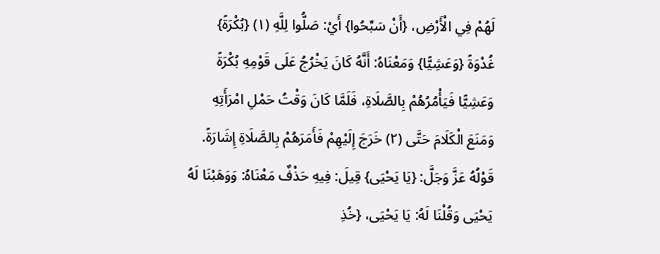لَهُمْ فِي الْأَرْضِ، {أَنْ سَبِّحُوا} أَيْ: صَلُّوا لِلَّهِ (١) {بُكْرَةً} غُدْوَةً {وَعَشِيًّا} وَمَعْنَاهُ: أَنَّهُ كَانَ يَخْرُجُ عَلَى قَوْمِهِ بُكْرَةً وَعَشِيًّا فَيَأْمُرُهُمْ بِالصَّلَاةِ، فَلَمَّا كَانَ وَقْتُ حَمْلِ امْرَأَتِهِ وَمَنَعَ الْكَلَامَ حَتَّى (٢) خَرَجَ إِلَيْهِمْ فَأَمَرَهُمْ بِالصَّلَاةِ إِشَارَةً. قَوْلُهُ عَزَّ وَجَلَّ: {يَا يَحْيَى} قِيلَ: فِيهِ حَذْفٌ مَعْنَاهُ: وَوَهَبْنَا لَهُ يَحْيَى وَقُلْنَا لَهُ: يَا يَحْيَى، {خُذِ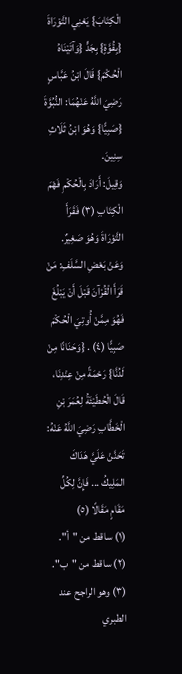الْكِتَابَ} يَعْنِي التَّوْرَاةَ {بِقُوَّةٍ} بِجَدٍّ {وَآتَيْنَاهُ الْحُكْمَ} قَالَ ابْنُ عَبَّاسٍ رَضِيَ اللَّهُ عَنْهُمَا: النُّبُوَّةَ {صَبِيًّا} وَهُوَ ابْنُ ثَلَاثِ سِنِينَ.
وَقِيلَ: أَرَادَ بِالْحُكْمِ فَهْمَ الْكِتَابِ (٣) فَقَرَأَ التَّوْرَاةَ وَهُوَ صَغِيرٌ.
وَعَنْ بَعْضِ السَّلَفِ: مَنْ قَرَأَ الْقُرْآنَ قَبْلَ أَنْ يَبْلُغَ فَهُوَ مِمَّنْ أُوتِيَ الْحُكْمَ صَبِيًّا (٤) . {وَحَنَانًا مِنْ لَدُنَّا} رَحْمَةً مِنْ عِنْدِنَا، قَالَ الْحُطَيْئَةُ لِعُمَرَ بْنِ الْخَطَّابِ رَضِيَ اللَّهُ عَنْهُ: تَحَنَّنْ عَلَيَّ هَدَاكَ المَلِيكُ ... فَإِنَّ لِكُلِّ مَقَامٍ مَقَالًا (٥)
(١) ساقط من "أ".
(٢) ساقط من "ب".
(٣) وهو الراجح عند الطبري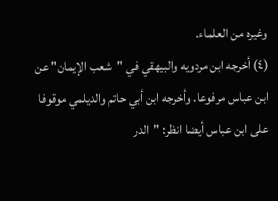وغيره من العلماء.
(٤) أخرجه ابن مردويه والبيهقي في "شعب الإيمان" عن ابن عباس مرفوعا. وأخرجه ابن أبي حاتم والديلمي موقوفا على ابن عباس أيضا انظر: "الدر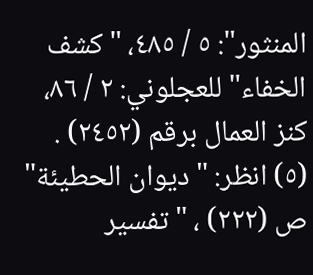المنثور": ٥ / ٤٨٥، "كشف الخفاء" للعجلوني: ٢ / ٨٦، كنز العمال برقم (٢٤٥٢) .
(٥) انظر: "ديوان الحطيئة" ص (٢٢٢) ، "تفسير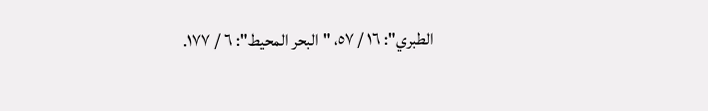الطبري": ١٦ / ٥٧، "البحر المحيط": ٦ / ١٧٧.